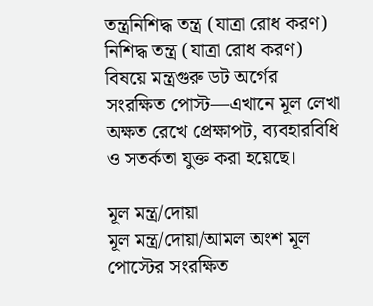তন্ত্রনিশিদ্ধ তন্ত্র (যাত্রা রোধ করণ)
নিশিদ্ধ তন্ত্র (যাত্রা রোধ করণ) বিষয়ে মন্ত্রগুরু ডট অর্গের সংরক্ষিত পোস্ট—এখানে মূল লেখা অক্ষত রেখে প্রেক্ষাপট, ব্যবহারবিধি ও সতর্কতা যুক্ত করা হয়েছে।

মূল মন্ত্র/দোয়া
মূল মন্ত্র/দোয়া/আমল অংশ মূল পোস্টের সংরক্ষিত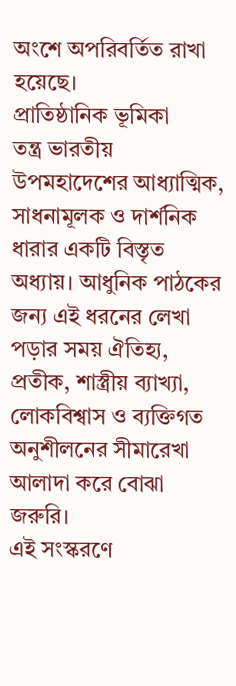অংশে অপরিবর্তিত রাখা হয়েছে।
প্রাতিষ্ঠানিক ভূমিকা
তন্ত্র ভারতীয় উপমহাদেশের আধ্যাত্মিক, সাধনামূলক ও দার্শনিক ধারার একটি বিস্তৃত অধ্যায়। আধুনিক পাঠকের জন্য এই ধরনের লেখা পড়ার সময় ঐতিহ্য, প্রতীক, শাস্ত্রীয় ব্যাখ্যা, লোকবিশ্বাস ও ব্যক্তিগত অনুশীলনের সীমারেখা আলাদা করে বোঝা জরুরি।
এই সংস্করণে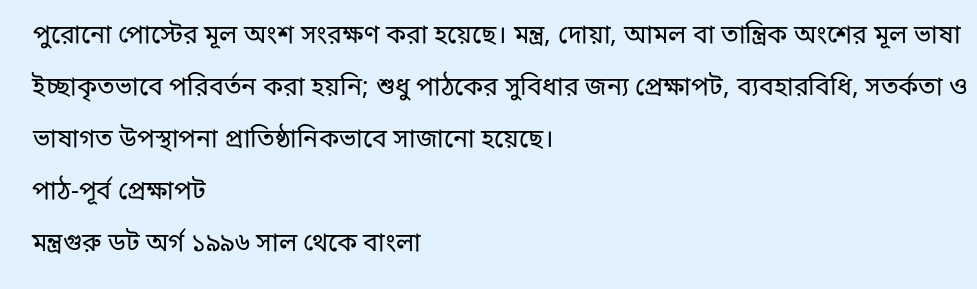পুরোনো পোস্টের মূল অংশ সংরক্ষণ করা হয়েছে। মন্ত্র, দোয়া, আমল বা তান্ত্রিক অংশের মূল ভাষা ইচ্ছাকৃতভাবে পরিবর্তন করা হয়নি; শুধু পাঠকের সুবিধার জন্য প্রেক্ষাপট, ব্যবহারবিধি, সতর্কতা ও ভাষাগত উপস্থাপনা প্রাতিষ্ঠানিকভাবে সাজানো হয়েছে।
পাঠ-পূর্ব প্রেক্ষাপট
মন্ত্রগুরু ডট অর্গ ১৯৯৬ সাল থেকে বাংলা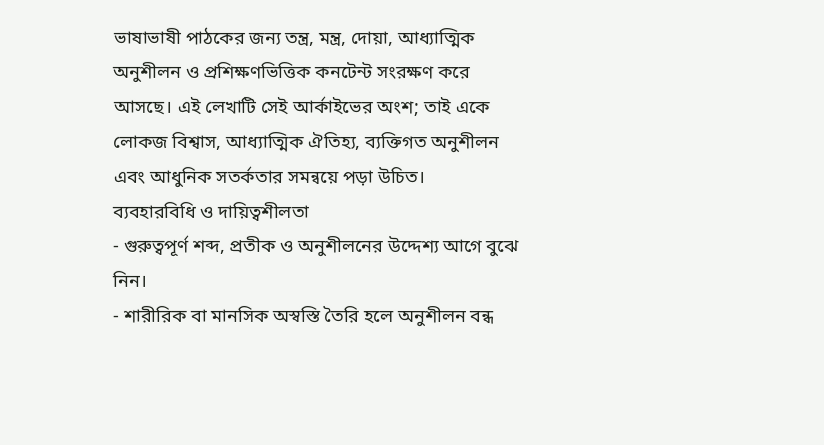ভাষাভাষী পাঠকের জন্য তন্ত্র, মন্ত্র, দোয়া, আধ্যাত্মিক অনুশীলন ও প্রশিক্ষণভিত্তিক কনটেন্ট সংরক্ষণ করে আসছে। এই লেখাটি সেই আর্কাইভের অংশ; তাই একে লোকজ বিশ্বাস, আধ্যাত্মিক ঐতিহ্য, ব্যক্তিগত অনুশীলন এবং আধুনিক সতর্কতার সমন্বয়ে পড়া উচিত।
ব্যবহারবিধি ও দায়িত্বশীলতা
- গুরুত্বপূর্ণ শব্দ, প্রতীক ও অনুশীলনের উদ্দেশ্য আগে বুঝে নিন।
- শারীরিক বা মানসিক অস্বস্তি তৈরি হলে অনুশীলন বন্ধ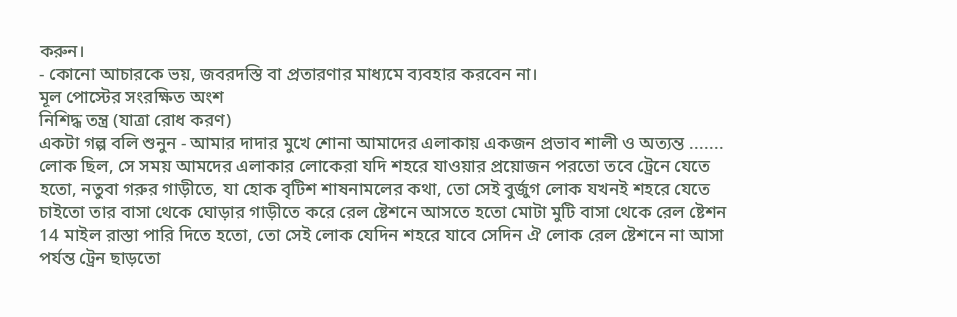করুন।
- কোনো আচারকে ভয়, জবরদস্তি বা প্রতারণার মাধ্যমে ব্যবহার করবেন না।
মূল পোস্টের সংরক্ষিত অংশ
নিশিদ্ধ তন্ত্র (যাত্রা রোধ করণ)
একটা গল্প বলি শুনুন - আমার দাদার মুখে শোনা আমাদের এলাকায় একজন প্রভাব শালী ও অত্যন্ত ....... লোক ছিল, সে সময় আমদের এলাকার লোকেরা যদি শহরে যাওয়ার প্রয়োজন পরতো তবে ট্রেনে যেতে হতো, নতুবা গরুর গাড়ীতে, যা হোক বৃটিশ শাষনামলের কথা, তো সেই বুর্জুগ লোক যখনই শহরে যেতে চাইতো তার বাসা থেকে ঘোড়ার গাড়ীতে করে রেল ষ্টেশনে আসতে হতো মোটা মুটি বাসা থেকে রেল ষ্টেশন 14 মাইল রাস্তা পারি দিতে হতো, তো সেই লোক যেদিন শহরে যাবে সেদিন ঐ লোক রেল ষ্টেশনে না আসা পর্যন্ত ট্রেন ছাড়তো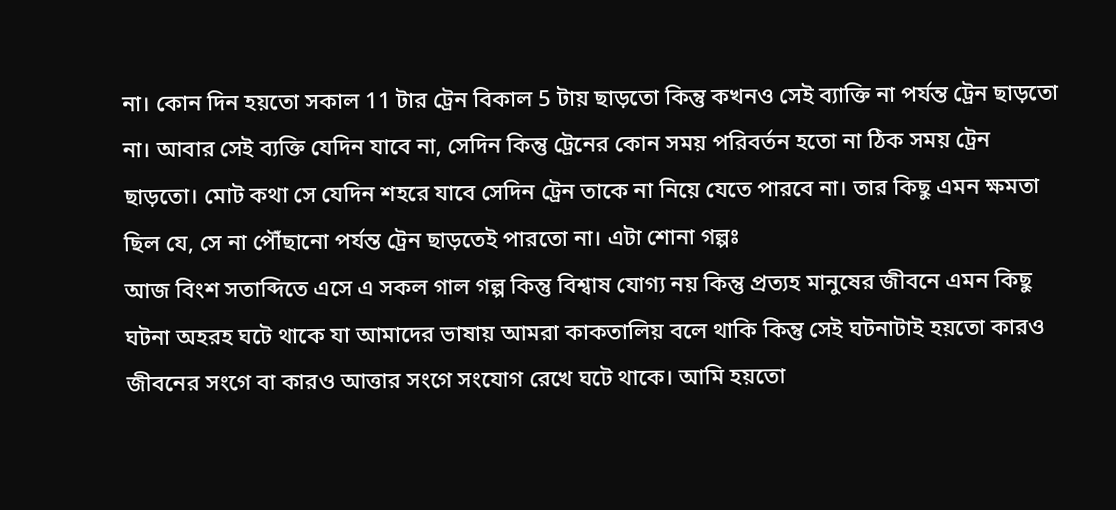না। কোন দিন হয়তো সকাল 11 টার ট্রেন বিকাল 5 টায় ছাড়তো কিন্তু কখনও সেই ব্যাক্তি না পর্যন্ত ট্রেন ছাড়তো না। আবার সেই ব্যক্তি যেদিন যাবে না, সেদিন কিন্তু ট্রেনের কোন সময় পরিবর্তন হতো না ঠিক সময় ট্রেন ছাড়তো। মোট কথা সে যেদিন শহরে যাবে সেদিন ট্রেন তাকে না নিয়ে যেতে পারবে না। তার কিছু এমন ক্ষমতা ছিল যে, সে না পৌঁছানো পর্যন্ত ট্রেন ছাড়তেই পারতো না। এটা শোনা গল্পঃ
আজ বিংশ সতাব্দিতে এসে এ সকল গাল গল্প কিন্তু বিশ্বাষ যোগ্য নয় কিন্তু প্রত্যহ মানুষের জীবনে এমন কিছু ঘটনা অহরহ ঘটে থাকে যা আমাদের ভাষায় আমরা কাকতালিয় বলে থাকি কিন্তু সেই ঘটনাটাই হয়তো কারও জীবনের সংগে বা কারও আত্তার সংগে সংযোগ রেখে ঘটে থাকে। আমি হয়তো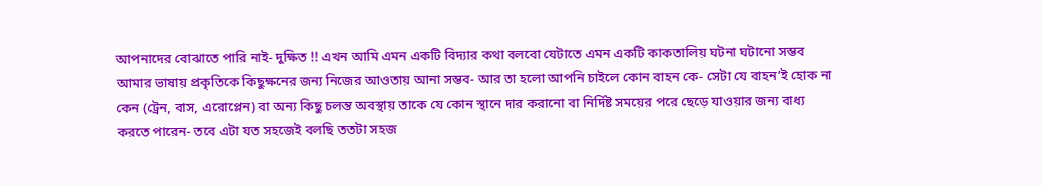আপনাদের বোঝাতে পারি নাই- দুক্ষিত !! এখন আমি এমন একটি বিদ্যার কথা বলবো যেটাতে এমন একটি কাকতালিয় ঘটনা ঘটানো সম্ভব আমার ভাষায় প্রকৃতিকে কিছুক্ষনের জন্য নিজের আওতায় আনা সম্ভব- আর তা হলো আপনি চাইলে কোন বাহন কে- সেটা যে বাহন’ই হোক না কেন (ট্রেন, বাস, এরোপ্লেন) বা অন্য কিছু চলন্ত অবস্থায় তাকে যে কোন স্থানে দার করানো বা নির্দিষ্ট সময়ের পরে ছেড়ে যাওয়ার জন্য বাধ্য করতে পারেন- তবে এটা যত সহজেই বলছি ততটা সহজ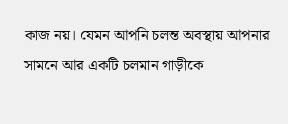কাজ নয়। যেমন আপনি চলন্ত অবস্থায় আপনার সামনে আর একটি চলমান গাড়ীকে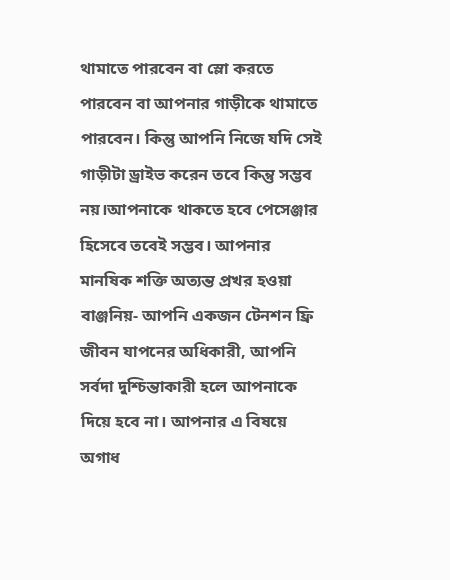থামাতে পারবেন বা স্লো করতে পারবেন বা আপনার গাড়ীকে থামাতে পারবেন। কিন্তু আপনি নিজে যদি সেই গাড়ীটা ড্রাইভ করেন তবে কিন্তু সম্ভব নয়।আপনাকে থাকতে হবে পেসেঞ্জার হিসেবে তবেই সম্ভব। আপনার মানষিক শক্তি অত্যন্ত প্রখর হওয়া বাঞ্জনিয়- আপনি একজন টেনশন ফ্রি জীবন যাপনের অধিকারী, আপনি সর্বদা দুশ্চিন্তাকারী হলে আপনাকে দিয়ে হবে না। আপনার এ বিষয়ে অগাধ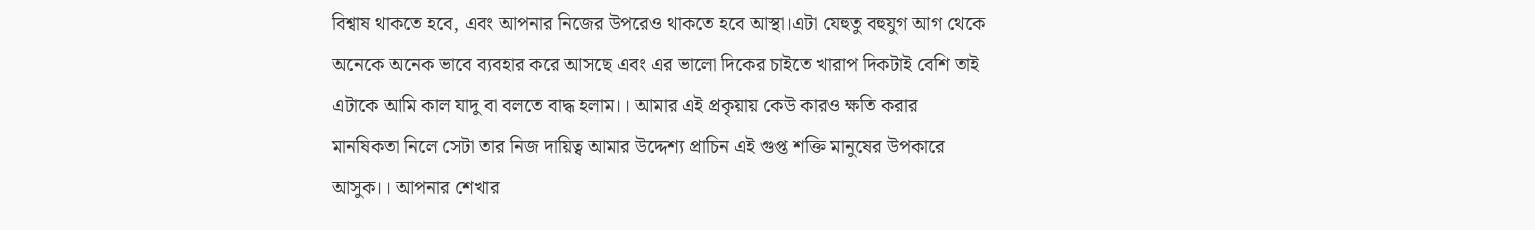বিশ্বাষ থাকতে হবে, এবং আপনার নিজের উপরেও থাকতে হবে আস্থা।এটা যেহুতু বহুযুগ আগ থেকে অনেকে অনেক ভাবে ব্যবহার করে আসছে এবং এর ভালো দিকের চাইতে খারাপ দিকটাই বেশি তাই এটাকে আমি কাল যাদু বা বলতে বাদ্ধ হলাম।। আমার এই প্রকৃয়ায় কেউ কারও ক্ষতি করার মানষিকতা নিলে সেটা তার নিজ দায়িত্ব আমার উদ্দেশ্য প্রাচিন এই গুপ্ত শক্তি মানুষের উপকারে আসুক।। আপনার শেখার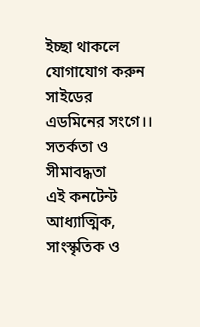ইচ্ছা থাকলে যোগাযোগ করুন সাইডের এডমিনের সংগে।।
সতর্কতা ও সীমাবদ্ধতা
এই কনটেন্ট আধ্যাত্মিক, সাংস্কৃতিক ও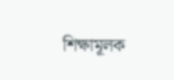শিক্ষামূলক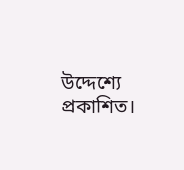উদ্দেশ্যে প্রকাশিত।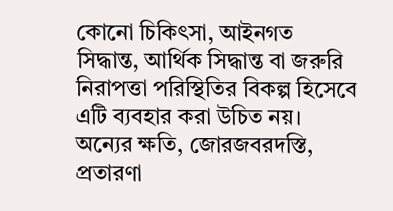কোনো চিকিৎসা, আইনগত সিদ্ধান্ত, আর্থিক সিদ্ধান্ত বা জরুরি নিরাপত্তা পরিস্থিতির বিকল্প হিসেবে এটি ব্যবহার করা উচিত নয়। অন্যের ক্ষতি, জোরজবরদস্তি, প্রতারণা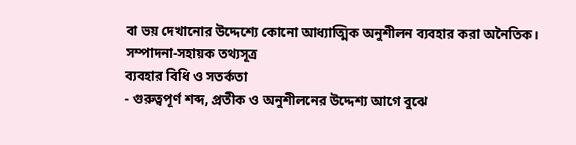বা ভয় দেখানোর উদ্দেশ্যে কোনো আধ্যাত্মিক অনুশীলন ব্যবহার করা অনৈতিক।
সম্পাদনা-সহায়ক তথ্যসূত্র
ব্যবহার বিধি ও সতর্কতা
- গুরুত্বপূর্ণ শব্দ, প্রতীক ও অনুশীলনের উদ্দেশ্য আগে বুঝে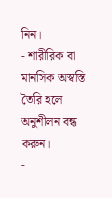নিন।
- শারীরিক বা মানসিক অস্বস্তি তৈরি হলে অনুশীলন বন্ধ করুন।
-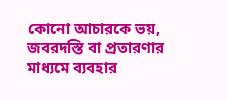কোনো আচারকে ভয়, জবরদস্তি বা প্রতারণার মাধ্যমে ব্যবহার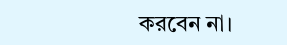করবেন না।